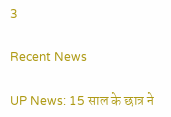3

Recent News

UP News: 15 साल के छात्र ने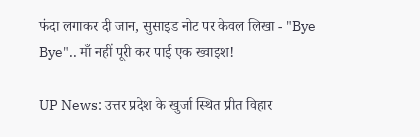फंदा लगाकर दी जान, सुसाइड नोट पर केवल लिखा - "Bye Bye".. माँ नहीं पूरी कर पाई एक ख्वाइश!

UP News: उत्तर प्रदेश के खुर्जा स्थित प्रीत विहार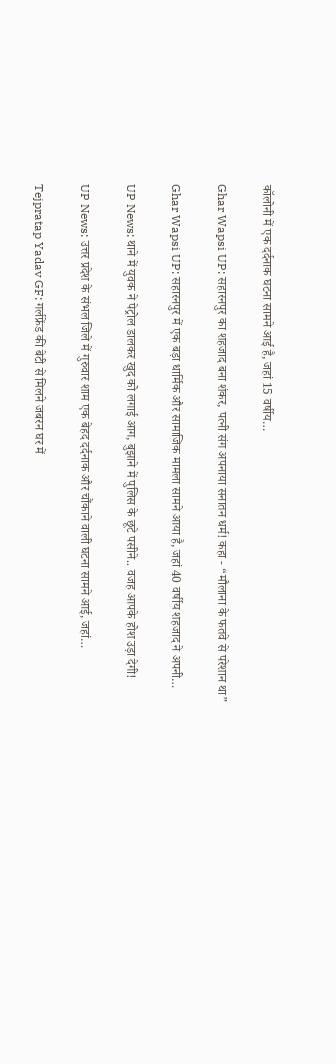कॉलोनी में एक दर्दनाक घटना सामने आई है, जहां 15 वर्षीय…

Ghar Wapsi UP: सहारनपुर का शहजाद बना शंकर, पत्नी संग अपनाया सनातन धर्म! कहा - “मौलाना के फतवे से परेशान था”

Ghar Wapsi UP: सहारनपुर में एक बड़ा धार्मिक और सामाजिक मामला सामने आया है, जहां 40 वर्षीय शहजाद ने अपनी…

UP News: थाने में युवक ने पेट्रोल डालकर खुद को लगाई आग, बुझाने में पुलिस के छूटे पसीने.. वजह आपके होश उड़ा देगी!

UP News: उत्तर प्रदेश के संभल जिले में गुरुवार शाम एक बेहद दर्दनाक और चौंकाने वाली घटना सामने आई, जहां…

Tejpratap Yadav GF: गर्लफ्रेंड की बेटी से मिलने जबरन घर में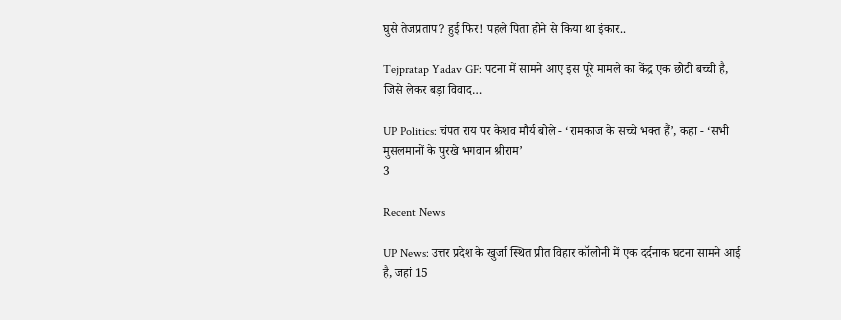घुसे तेजप्रताप? हुई फिर! पहले पिता होने से किया था इंकार..

Tejpratap Yadav GF: पटना में सामने आए इस पूरे मामले का केंद्र एक छोटी बच्ची है, जिसे लेकर बड़ा विवाद…

UP Politics: चंपत राय पर केशव मौर्य बोले - ‘रामकाज के सच्चे भक्त हैं’, कहा - ‘सभी मुसलमानों के पुरखे भगवान श्रीराम’
3

Recent News

UP News: उत्तर प्रदेश के खुर्जा स्थित प्रीत विहार कॉलोनी में एक दर्दनाक घटना सामने आई है, जहां 15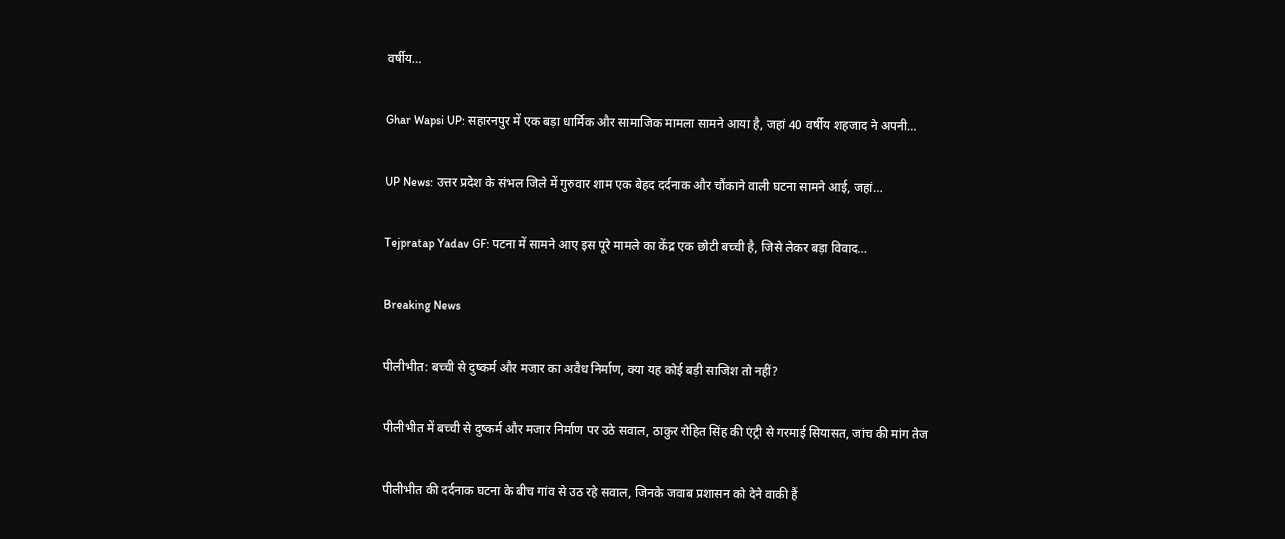वर्षीय…

Ghar Wapsi UP: सहारनपुर में एक बड़ा धार्मिक और सामाजिक मामला सामने आया है, जहां 40 वर्षीय शहजाद ने अपनी…

UP News: उत्तर प्रदेश के संभल जिले में गुरुवार शाम एक बेहद दर्दनाक और चौंकाने वाली घटना सामने आई, जहां…

Tejpratap Yadav GF: पटना में सामने आए इस पूरे मामले का केंद्र एक छोटी बच्ची है, जिसे लेकर बड़ा विवाद…

Breaking News

पीलीभीत: बच्ची से दुष्कर्म और मजार का अवैध निर्माण, क्या यह कोई बड़ी साजिश तो नहीं?

पीलीभीत में बच्ची से दुष्कर्म और मजार निर्माण पर उठे सवाल, ठाकुर रोहित सिंह की एंट्री से गरमाई सियासत, जांच की मांग तेज

पीलीभीत की दर्दनाक घटना के बीच गांव से उठ रहे सवाल, जिनके जवाब प्रशासन को देने वाकी हैं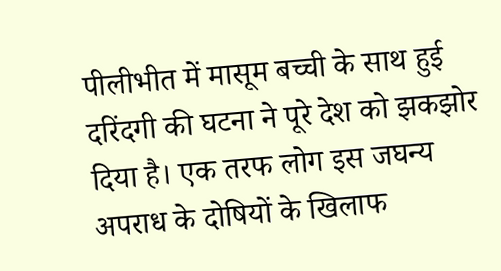पीलीभीत में मासूम बच्ची के साथ हुई दरिंदगी की घटना ने पूरे देश को झकझोर दिया है। एक तरफ लोग इस जघन्य अपराध के दोषियों के खिलाफ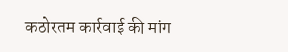कठोरतम कार्रवाई की मांग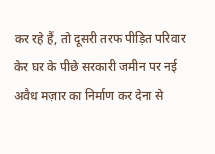कर रहे हैं, तो दूसरी तरफ पीड़ित परिवार केर घर के पीछे सरकारी जमीन पर नई अवैध मज़ार का निर्माण कर देना से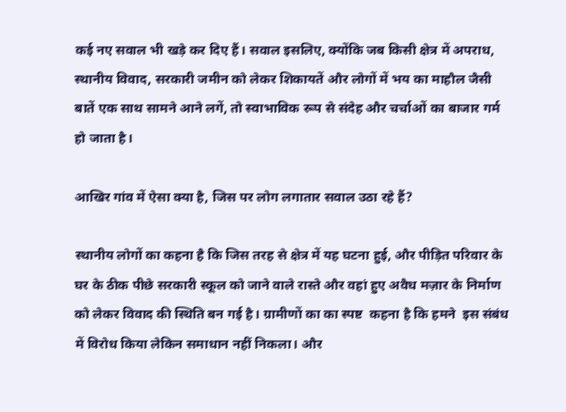कई नए सवाल भी खड़े कर दिए हैं। सवाल इसलिए, क्योंकि जब किसी क्षेत्र में अपराध, स्थानीय विवाद, सरकारी जमीन को लेकर शिकायतें और लोगों में भय का माहौल जैसी बातें एक साथ सामने आने लगें, तो स्वाभाविक रूप से संदेह और चर्चाओं का बाजार गर्म हो जाता है।

आखिर गांव में ऐसा क्या है, जिस पर लोग लगातार सवाल उठा रहे हैं?

स्थानीय लोगों का कहना है कि जिस तरह से क्षेत्र में यह घटना हुई, और पीड़ित परिवार के घर के ठीक पीछे सरकारी स्कूल को जाने वाले रास्ते और वहां हुए अवैध मज़ार के निर्माण को लेकर विवाद की स्थिति बन गई है। ग्रामीणों का का स्पष्ट  कहना है कि हमने  इस संबंध में विरोध किया लेकिन समाधान नहीं निकला। और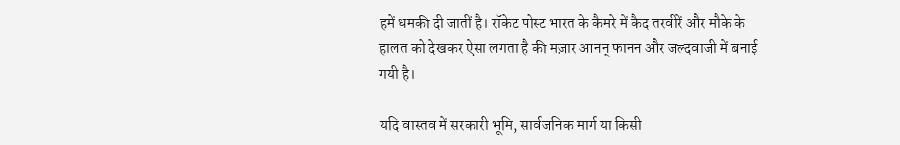हमें धमकी दी जातीं है। रॉकेट पोस्ट भारत के कैमरे में कैद तरवीरें और मौके के हालत को देखकर ऐसा लगता है की मज़ार आनन् फानन और जल्दवाजी में बनाई गयी है।

यदि वास्तव में सरकारी भूमि, सार्वजनिक मार्ग या किसी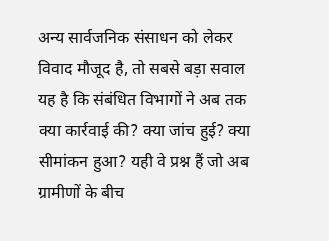अन्य सार्वजनिक संसाधन को लेकर विवाद मौजूद है, तो सबसे बड़ा सवाल यह है कि संबंधित विभागों ने अब तक क्या कार्रवाई की? क्या जांच हुई? क्या सीमांकन हुआ? यही वे प्रश्न हैं जो अब ग्रामीणों के बीच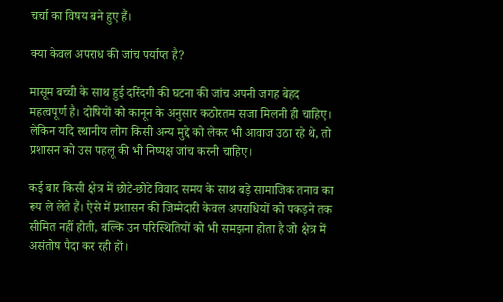चर्चा का विषय बने हुए हैं।

क्या केवल अपराध की जांच पर्याप्त है?

मासूम बच्ची के साथ हुई दरिंदगी की घटना की जांच अपनी जगह बेहद महत्वपूर्ण है। दोषियों को कानून के अनुसार कठोरतम सजा मिलनी ही चाहिए। लेकिन यदि स्थानीय लोग किसी अन्य मुद्दे को लेकर भी आवाज उठा रहे थे, तो प्रशासन को उस पहलू की भी निष्पक्ष जांच करनी चाहिए।

कई बार किसी क्षेत्र में छोटे-छोटे विवाद समय के साथ बड़े सामाजिक तनाव का रूप ले लेते हैं। ऐसे में प्रशासन की जिम्मेदारी केवल अपराधियों को पकड़ने तक सीमित नहीं होती, बल्कि उन परिस्थितियों को भी समझना होता है जो क्षेत्र में असंतोष पैदा कर रही हों।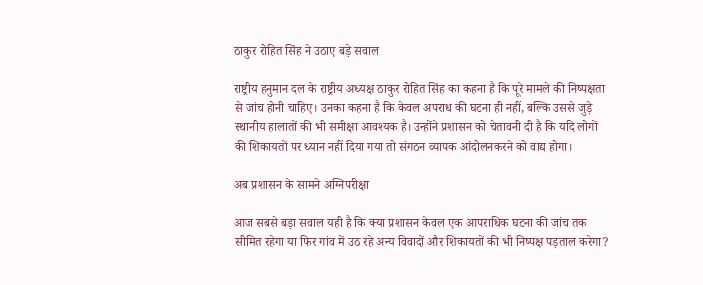ठाकुर रोहित सिंह ने उठाए बड़े सवाल

राष्ट्रीय हनुमान दल के राष्ट्रीय अध्यक्ष ठाकुर रोहित सिंह का कहना है कि पूरे मामले की निष्पक्षता से जांच होनी चाहिए। उनका कहना है कि केवल अपराध की घटना ही नहीं, बल्कि उससे जुड़े स्थानीय हालातों की भी समीक्षा आवश्यक है। उन्होंने प्रशासन को चेतावनी दी है कि यदि लोगों की शिकायतों पर ध्यान नहीं दिया गया तो संगठन व्यापक आंदोलनकरने को वाद्य होगा।

अब प्रशासन के सामने अग्निपरीक्षा

आज सबसे बड़ा सवाल यही है कि क्या प्रशासन केवल एक आपराधिक घटना की जांच तक सीमित रहेगा या फिर गांव में उठ रहे अन्य विवादों और शिकायतों की भी निष्पक्ष पड़ताल करेगा?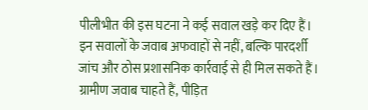पीलीभीत की इस घटना ने कई सवाल खड़े कर दिए हैं। इन सवालों के जवाब अफवाहों से नहीं, बल्कि पारदर्शी जांच और ठोस प्रशासनिक कार्रवाई से ही मिल सकते हैं। ग्रामीण जवाब चाहते हैं, पीड़ित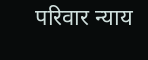परिवार न्याय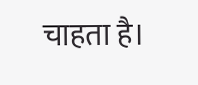चाहता है।